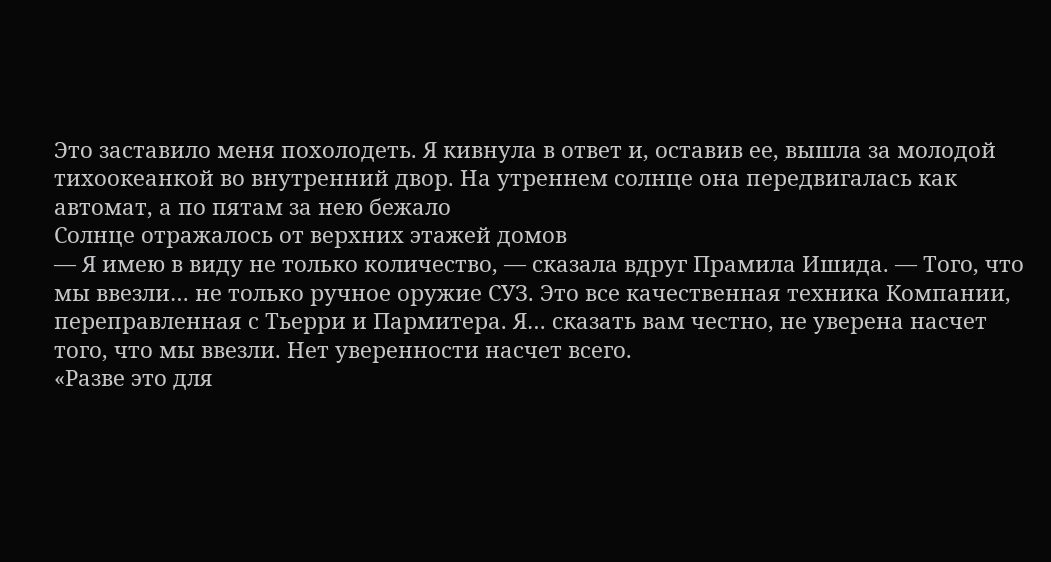Это заставило меня похолодеть. Я кивнула в ответ и, оставив ее, вышла за молодой тихоокеанкой во внутренний двор. На утреннем солнце она передвигалась как автомат, а по пятам за нею бежало
Солнце отражалось от верхних этажей домов
— Я имею в виду не только количество, — сказала вдруг Прамила Ишида. — Того, что мы ввезли… не только ручное оружие СУЗ. Это все качественная техника Компании, переправленная с Тьерри и Пармитера. Я… сказать вам честно, не уверена насчет того, что мы ввезли. Нет уверенности насчет всего.
«Разве это для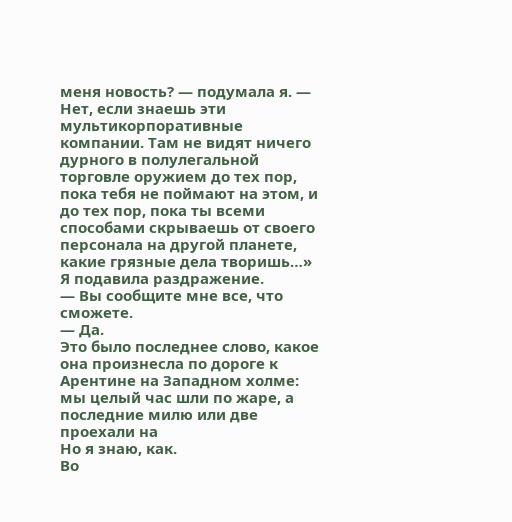меня новость? — подумала я. — Нет, если знаешь эти мультикорпоративные компании. Там не видят ничего дурного в полулегальной торговле оружием до тех пор, пока тебя не поймают на этом, и до тех пор, пока ты всеми способами скрываешь от своего персонала на другой планете, какие грязные дела творишь…»
Я подавила раздражение.
— Вы сообщите мне все, что сможете.
— Да.
Это было последнее слово, какое она произнесла по дороге к Арентине на Западном холме: мы целый час шли по жаре, а последние милю или две проехали на
Но я знаю, как.
Во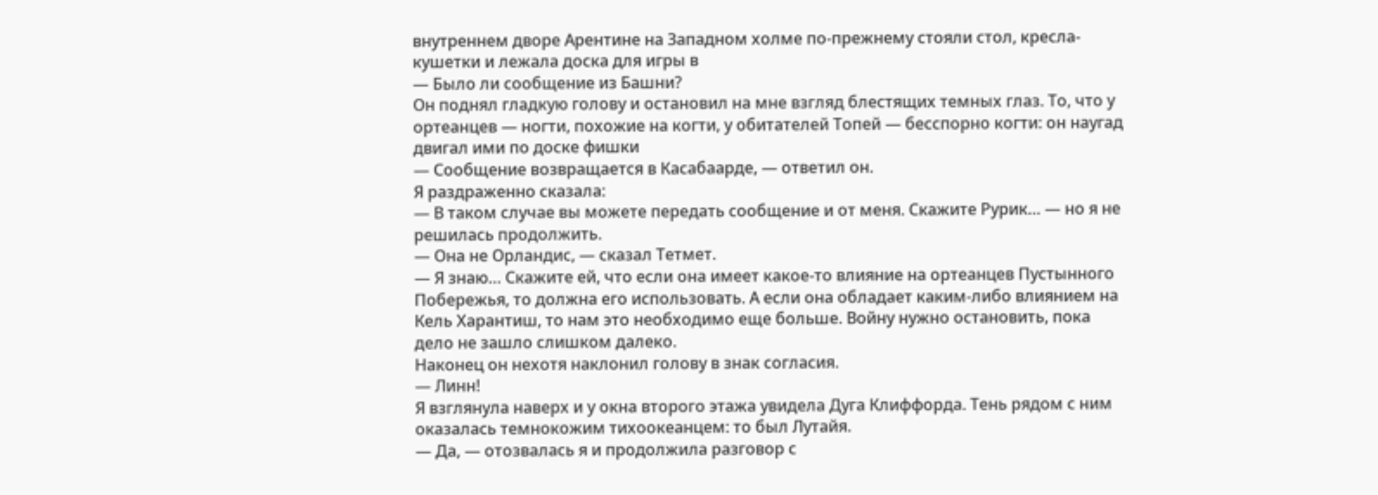внутреннем дворе Арентине на Западном холме по-прежнему стояли стол, кресла-кушетки и лежала доска для игры в
— Было ли сообщение из Башни?
Он поднял гладкую голову и остановил на мне взгляд блестящих темных глаз. То, что у ортеанцев — ногти, похожие на когти, у обитателей Топей — бесспорно когти: он наугад двигал ими по доске фишки
— Сообщение возвращается в Касабаарде, — ответил он.
Я раздраженно сказала:
— В таком случае вы можете передать сообщение и от меня. Скажите Рурик… — но я не решилась продолжить.
— Она не Орландис, — сказал Тетмет.
— Я знаю… Скажите ей, что если она имеет какое-то влияние на ортеанцев Пустынного Побережья, то должна его использовать. А если она обладает каким-либо влиянием на Кель Харантиш, то нам это необходимо еще больше. Войну нужно остановить, пока дело не зашло слишком далеко.
Наконец он нехотя наклонил голову в знак согласия.
— Линн!
Я взглянула наверх и у окна второго этажа увидела Дуга Клиффорда. Тень рядом с ним оказалась темнокожим тихоокеанцем: то был Лутайя.
— Да, — отозвалась я и продолжила разговор с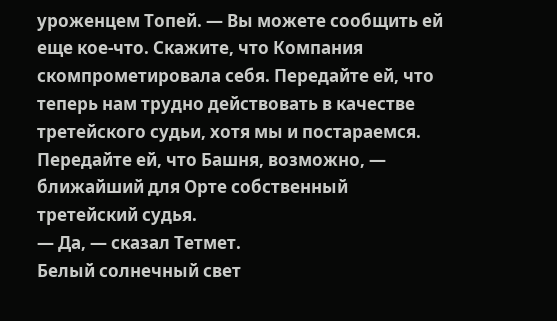уроженцем Топей. — Вы можете сообщить ей еще кое-что. Скажите, что Компания скомпрометировала себя. Передайте ей, что теперь нам трудно действовать в качестве третейского судьи, хотя мы и постараемся. Передайте ей, что Башня, возможно, — ближайший для Орте собственный третейский судья.
— Да, — сказал Тетмет.
Белый солнечный свет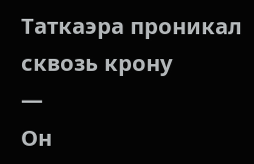Таткаэра проникал сквозь крону
—
Он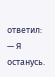ответил:
— Я останусь.